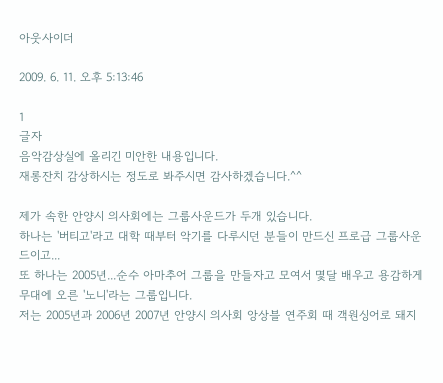아웃사이더

2009. 6. 11. 오후 5:13:46

1
글자
음악감상실에 올리긴 미안한 내용입니다.
재롱잔치 감상하시는 정도로 봐주시면 감사하겠습니다.^^

제가 속한 안양시 의사회에는 그룹사운드가 두개 있습니다.
하나는 '버티고'라고 대학 때부터 악기를 다루시던 분들이 만드신 프로급 그룹사운드이고...
또 하나는 2005년...순수 아마추어 그룹을 만들자고 모여서 몇달 배우고 용감하게 무대에 오른 '노니'라는 그룹입니다.
저는 2005년과 2006년 2007년 안양시 의사회 앙상블 연주회 때 객원싱어로 돼지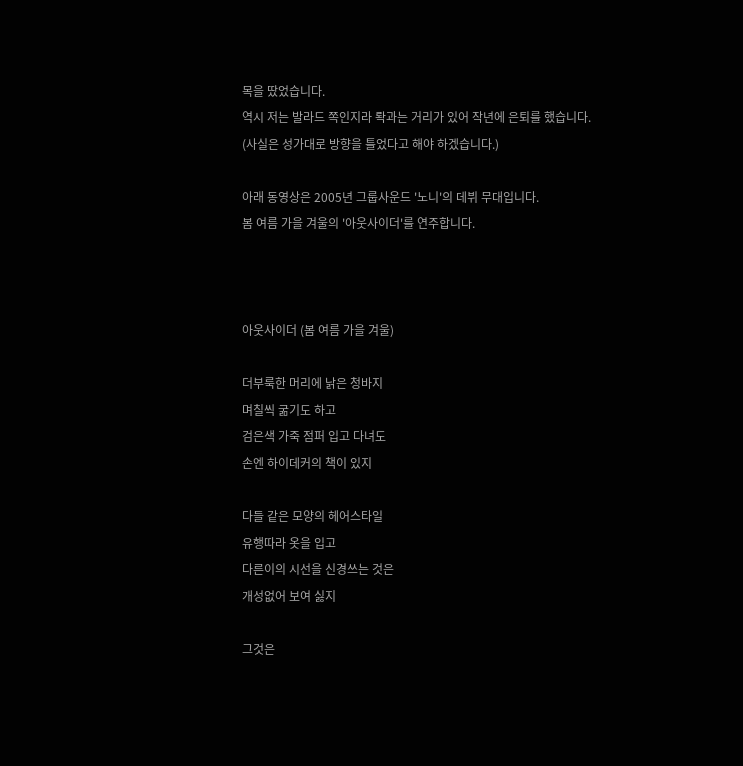목을 땄었습니다.
역시 저는 발라드 쪽인지라 롹과는 거리가 있어 작년에 은퇴를 했습니다.
(사실은 성가대로 방향을 틀었다고 해야 하겠습니다.)

아래 동영상은 2005년 그룹사운드 '노니'의 데뷔 무대입니다.
봄 여름 가을 겨울의 '아웃사이더'를 연주합니다.



아웃사이더 (봄 여름 가을 겨울)

더부룩한 머리에 낡은 청바지
며칠씩 굶기도 하고
검은색 가죽 점퍼 입고 다녀도
손엔 하이데커의 책이 있지

다들 같은 모양의 헤어스타일
유행따라 옷을 입고
다른이의 시선을 신경쓰는 것은
개성없어 보여 싫지

그것은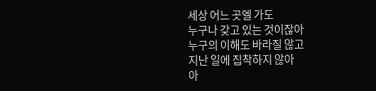세상 어느 곳엘 가도
누구나 갖고 있는 것이잖아
누구의 이해도 바라질 않고
지난 일에 집착하지 않아
아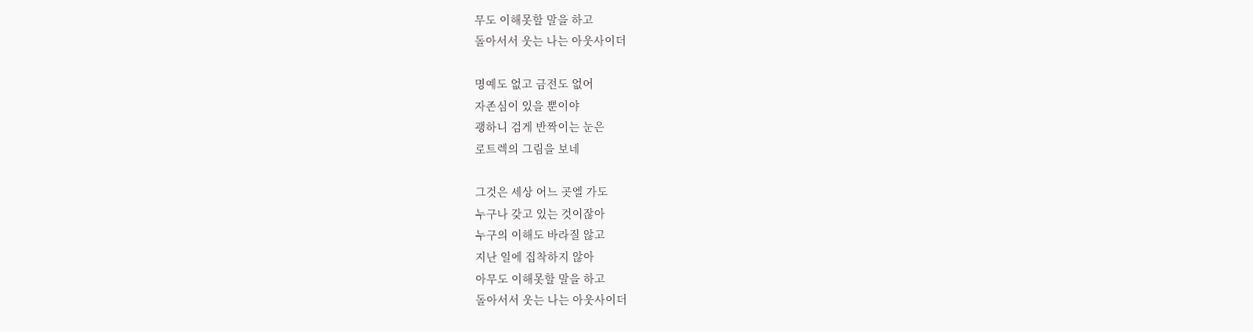무도 이해못할 말을 하고
돌아서서 웃는 나는 아웃사이더

명예도 없고 금전도 없어
자존심이 있을 뿐이야
괭하니 검게 반짝이는 눈은
로트렉의 그림을 보네

그것은 세상 어느 곳엘 가도
누구나 갖고 있는 것이잖아
누구의 이해도 바라질 않고
지난 일에 집착하지 않아
아무도 이해못할 말을 하고
돌아서서 웃는 나는 아웃사이더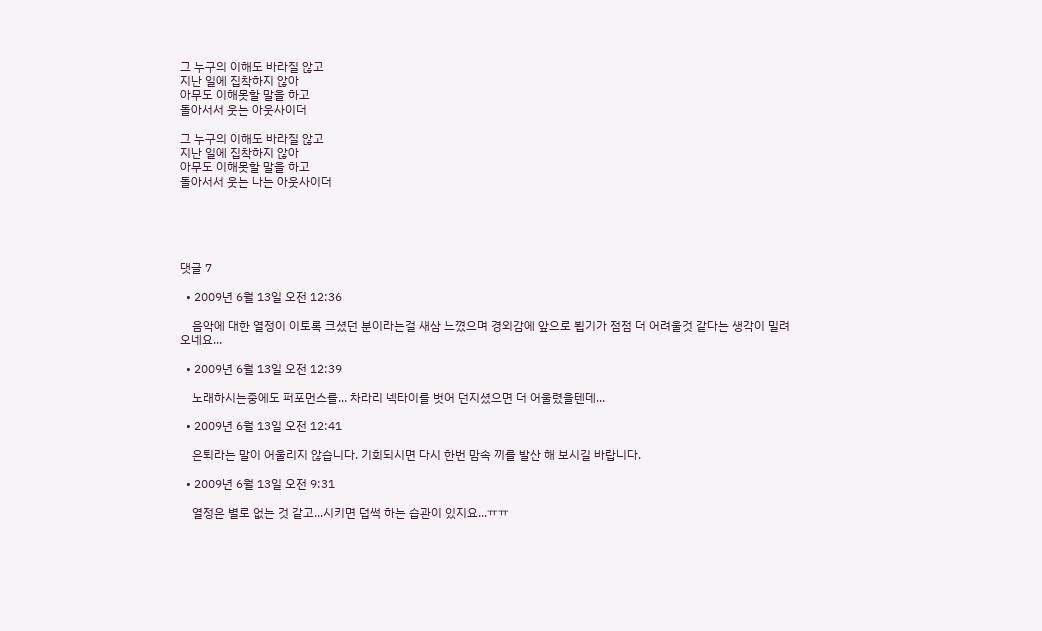그 누구의 이해도 바라질 않고
지난 일에 집착하지 않아
아무도 이해못할 말을 하고
돌아서서 웃는 아웃사이더

그 누구의 이해도 바라질 않고
지난 일에 집착하지 않아
아무도 이해못할 말을 하고
돌아서서 웃는 나는 아웃사이더





댓글 7

  • 2009년 6월 13일 오전 12:36

    음악에 대한 열정이 이토록 크셨던 분이라는걸 새삼 느꼈으며 경외감에 앞으로 뵙기가 점점 더 어려울것 같다는 생각이 밀려 오네요...

  • 2009년 6월 13일 오전 12:39

    노래하시는중에도 퍼포먼스를... 차라리 넥타이를 벗어 던지셨으면 더 어울렸을텐데...

  • 2009년 6월 13일 오전 12:41

    은퇴라는 말이 어울리지 않습니다. 기회되시면 다시 한번 맘속 끼를 발산 해 보시길 바랍니다.

  • 2009년 6월 13일 오전 9:31

    열정은 별로 없는 것 같고...시키면 덥썩 하는 습관이 있지요...ㅠㅠ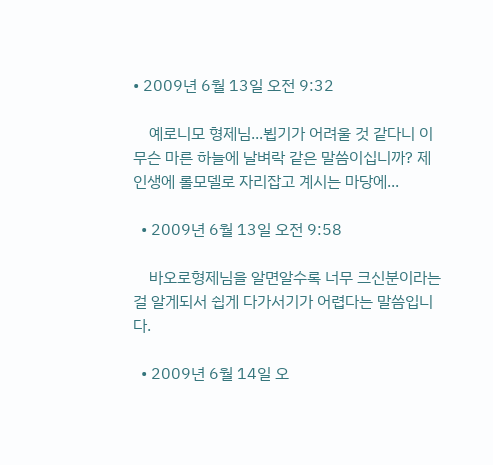• 2009년 6월 13일 오전 9:32

    예로니모 형제님...뵙기가 어려울 것 같다니 이 무슨 마른 하늘에 날벼락 같은 말씀이십니까? 제 인생에 롤모델로 자리잡고 계시는 마당에...

  • 2009년 6월 13일 오전 9:58

    바오로형제님을 알면알수록 너무 크신분이라는걸 알게되서 쉽게 다가서기가 어렵다는 말씀입니다.

  • 2009년 6월 14일 오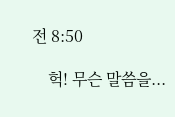전 8:50

    헉! 무슨 말씀을...